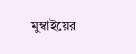মুম্বাইয়ের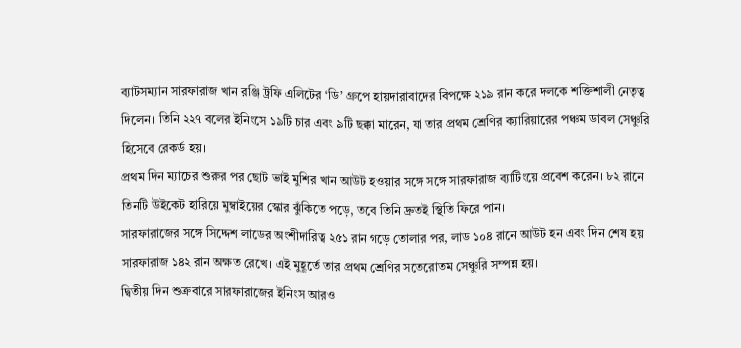ব্যাটসম্যান সারফারাজ খান রঞ্জি ট্রফি এলিটের ‘ডি’ গ্রুপে হায়দারাবাদের বিপক্ষে ২১৯ রান করে দলকে শক্তিশালী নেতৃত্ব দিলেন। তিনি ২২৭ বলের ইনিংসে ১৯টি চার এবং ৯টি ছক্কা মারেন, যা তার প্রথম শ্রেণির ক্যারিয়ারের পঞ্চম ডাবল সেঞ্চুরি হিসেবে রেকর্ড হয়।
প্রথম দিন ম্যাচের শুরুর পর ছোট ভাই মুশির খান আউট হওয়ার সঙ্গে সঙ্গে সারফারাজ ব্যাটিংয়ে প্রবেশ করেন। ৮২ রানে তিনটি উইকেট হারিয়ে মুম্বাইয়ের স্কোর ঝুঁকিতে পড়ে, তবে তিনি দ্রুতই স্থিতি ফিরে পান।
সারফারাজের সঙ্গে সিদ্দেশ লাডের অংশীদারিত্ব ২৫১ রান গড়ে তোলার পর, লাড ১০৪ রানে আউট হন এবং দিন শেষ হয় সারফারাজ ১৪২ রান অক্ষত রেখে। এই মুহূর্তে তার প্রথম শ্রেণির সতেরোতম সেঞ্চুরি সম্পন্ন হয়।
দ্বিতীয় দিন শুক্রবারে সারফারাজের ইনিংস আরও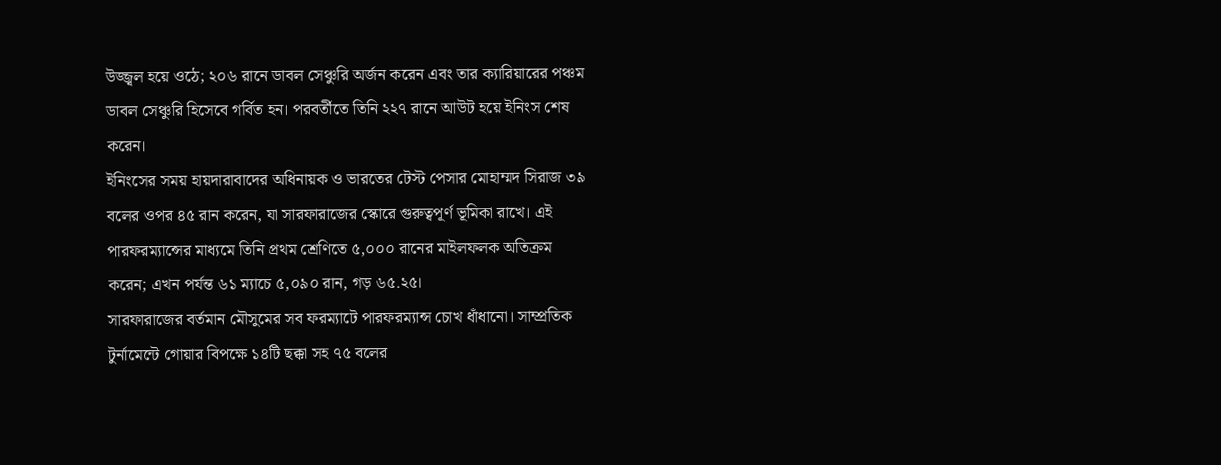উজ্জ্বল হয়ে ওঠে; ২০৬ রানে ডাবল সেঞ্চুরি অর্জন করেন এবং তার ক্যারিয়ারের পঞ্চম ডাবল সেঞ্চুরি হিসেবে গর্বিত হন। পরবর্তীতে তিনি ২২৭ রানে আউট হয়ে ইনিংস শেষ করেন।
ইনিংসের সময় হায়দারাবাদের অধিনায়ক ও ভারতের টেস্ট পেসার মোহাম্মদ সিরাজ ৩৯ বলের ওপর ৪৫ রান করেন, যা সারফারাজের স্কোরে গুরুত্বপূর্ণ ভূমিকা রাখে। এই পারফরম্যান্সের মাধ্যমে তিনি প্রথম শ্রেণিতে ৫,০০০ রানের মাইলফলক অতিক্রম করেন; এখন পর্যন্ত ৬১ ম্যাচে ৫,০৯০ রান, গড় ৬৫.২৫।
সারফারাজের বর্তমান মৌসুমের সব ফরম্যাটে পারফরম্যান্স চোখ ধাঁধানো। সাম্প্রতিক টুর্নামেন্টে গোয়ার বিপক্ষে ১৪টি ছক্কা সহ ৭৫ বলের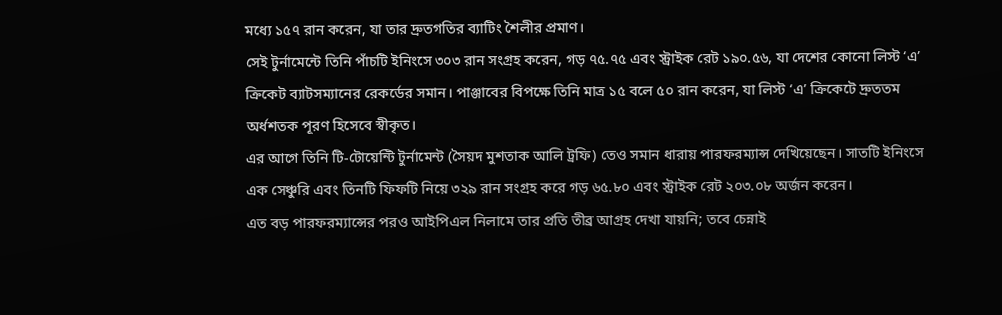মধ্যে ১৫৭ রান করেন, যা তার দ্রুতগতির ব্যাটিং শৈলীর প্রমাণ।
সেই টুর্নামেন্টে তিনি পাঁচটি ইনিংসে ৩০৩ রান সংগ্রহ করেন, গড় ৭৫.৭৫ এবং স্ট্রাইক রেট ১৯০.৫৬, যা দেশের কোনো লিস্ট ‘এ’ ক্রিকেট ব্যাটসম্যানের রেকর্ডের সমান। পাঞ্জাবের বিপক্ষে তিনি মাত্র ১৫ বলে ৫০ রান করেন, যা লিস্ট ‘এ’ ক্রিকেটে দ্রুততম অর্ধশতক পূরণ হিসেবে স্বীকৃত।
এর আগে তিনি টি-টোয়েন্টি টুর্নামেন্ট (সৈয়দ মুশতাক আলি ট্রফি) তেও সমান ধারায় পারফরম্যান্স দেখিয়েছেন। সাতটি ইনিংসে এক সেঞ্চুরি এবং তিনটি ফিফটি নিয়ে ৩২৯ রান সংগ্রহ করে গড় ৬৫.৮০ এবং স্ট্রাইক রেট ২০৩.০৮ অর্জন করেন।
এত বড় পারফরম্যান্সের পরও আইপিএল নিলামে তার প্রতি তীব্র আগ্রহ দেখা যায়নি; তবে চেন্নাই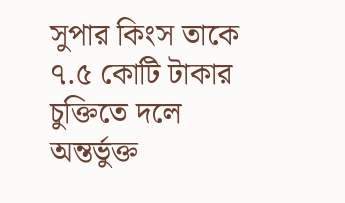সুপার কিংস তাকে ৭.৫ কোটি টাকার চুক্তিতে দলে অন্তর্ভুক্ত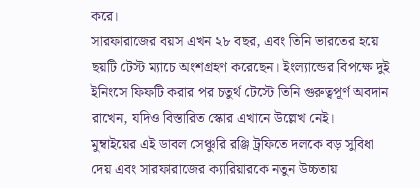করে।
সারফারাজের বয়স এখন ২৮ বছর, এবং তিনি ভারতের হয়ে ছয়টি টেস্ট ম্যাচে অংশগ্রহণ করেছেন। ইংল্যান্ডের বিপক্ষে দুই ইনিংসে ফিফটি করার পর চতুর্থ টেস্টে তিনি গুরুত্বপূর্ণ অবদান রাখেন, যদিও বিস্তারিত স্কোর এখানে উল্লেখ নেই।
মুম্বাইয়ের এই ডাবল সেঞ্চুরি রঞ্জি ট্রফিতে দলকে বড় সুবিধা দেয় এবং সারফারাজের ক্যারিয়ারকে নতুন উচ্চতায়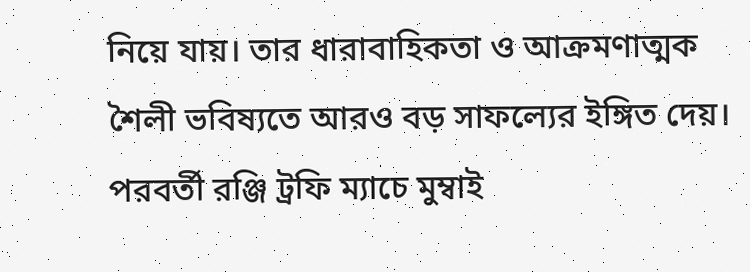নিয়ে যায়। তার ধারাবাহিকতা ও আক্রমণাত্মক শৈলী ভবিষ্যতে আরও বড় সাফল্যের ইঙ্গিত দেয়।
পরবর্তী রঞ্জি ট্রফি ম্যাচে মুম্বাই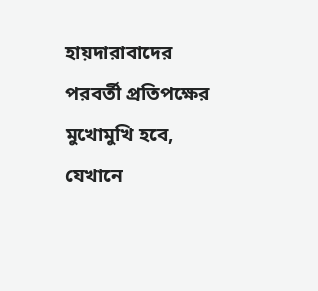হায়দারাবাদের পরবর্তী প্রতিপক্ষের মুখোমুখি হবে, যেখানে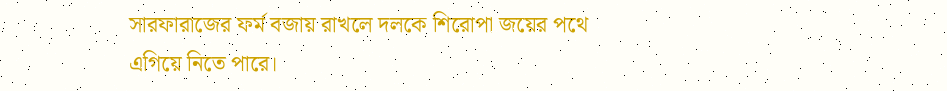সারফারাজের ফর্ম বজায় রাখলে দলকে শিরোপা জয়ের পথে এগিয়ে নিতে পারে।